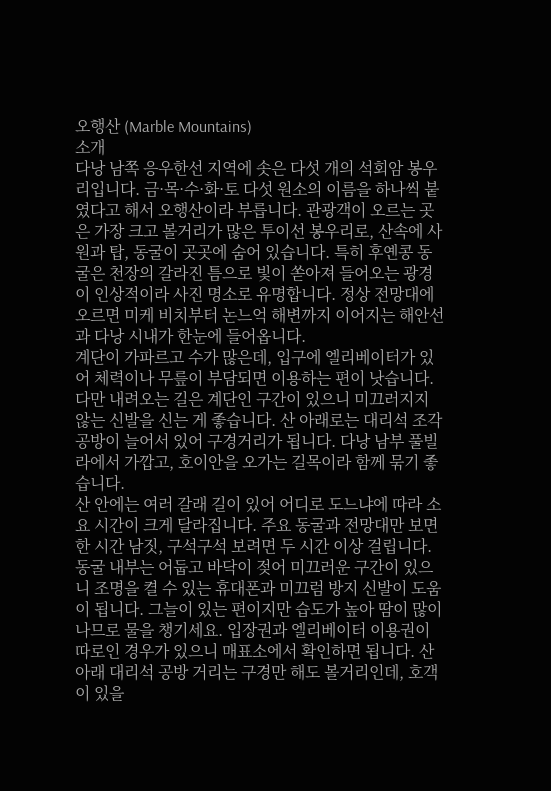오행산 (Marble Mountains)
소개
다낭 남쪽 응우한선 지역에 솟은 다섯 개의 석회암 봉우리입니다. 금·목·수·화·토 다섯 원소의 이름을 하나씩 붙였다고 해서 오행산이라 부릅니다. 관광객이 오르는 곳은 가장 크고 볼거리가 많은 투이선 봉우리로, 산속에 사원과 탑, 동굴이 곳곳에 숨어 있습니다. 특히 후옌콩 동굴은 천장의 갈라진 틈으로 빛이 쏟아져 들어오는 광경이 인상적이라 사진 명소로 유명합니다. 정상 전망대에 오르면 미케 비치부터 논느억 해변까지 이어지는 해안선과 다낭 시내가 한눈에 들어옵니다.
계단이 가파르고 수가 많은데, 입구에 엘리베이터가 있어 체력이나 무릎이 부담되면 이용하는 편이 낫습니다. 다만 내려오는 길은 계단인 구간이 있으니 미끄러지지 않는 신발을 신는 게 좋습니다. 산 아래로는 대리석 조각 공방이 늘어서 있어 구경거리가 됩니다. 다낭 남부 풀빌라에서 가깝고, 호이안을 오가는 길목이라 함께 묶기 좋습니다.
산 안에는 여러 갈래 길이 있어 어디로 도느냐에 따라 소요 시간이 크게 달라집니다. 주요 동굴과 전망대만 보면 한 시간 남짓, 구석구석 보려면 두 시간 이상 걸립니다. 동굴 내부는 어둡고 바닥이 젖어 미끄러운 구간이 있으니 조명을 켤 수 있는 휴대폰과 미끄럼 방지 신발이 도움이 됩니다. 그늘이 있는 편이지만 습도가 높아 땀이 많이 나므로 물을 챙기세요. 입장권과 엘리베이터 이용권이 따로인 경우가 있으니 매표소에서 확인하면 됩니다. 산 아래 대리석 공방 거리는 구경만 해도 볼거리인데, 호객이 있을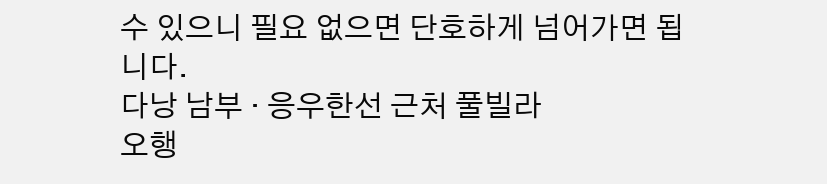수 있으니 필요 없으면 단호하게 넘어가면 됩니다.
다낭 남부 · 응우한선 근처 풀빌라
오행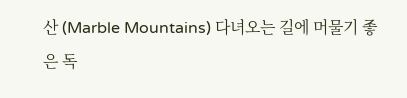산 (Marble Mountains) 다녀오는 길에 머물기 좋은 독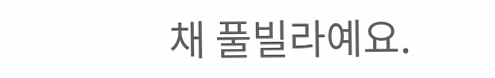채 풀빌라예요.